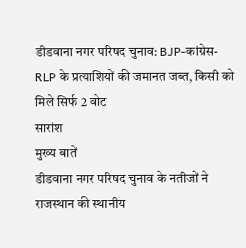डीडवाना नगर परिषद चुनाव: BJP-कांग्रेस-RLP के प्रत्याशियों की जमानत जब्त, किसी को मिले सिर्फ 2 वोट
सारांश
मुख्य बातें
डीडवाना नगर परिषद चुनाव के नतीजों ने राजस्थान की स्थानीय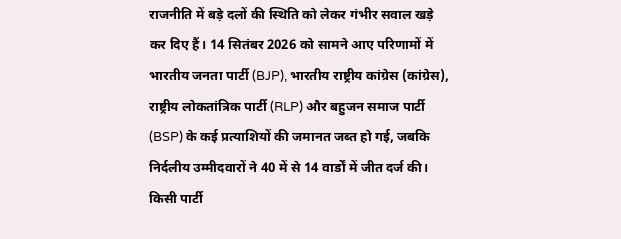राजनीति में बड़े दलों की स्थिति को लेकर गंभीर सवाल खड़े कर दिए हैं। 14 सितंबर 2026 को सामने आए परिणामों में भारतीय जनता पार्टी (BJP), भारतीय राष्ट्रीय कांग्रेस (कांग्रेस), राष्ट्रीय लोकतांत्रिक पार्टी (RLP) और बहुजन समाज पार्टी (BSP) के कई प्रत्याशियों की जमानत जब्त हो गई, जबकि निर्दलीय उम्मीदवारों ने 40 में से 14 वार्डों में जीत दर्ज की। किसी पार्टी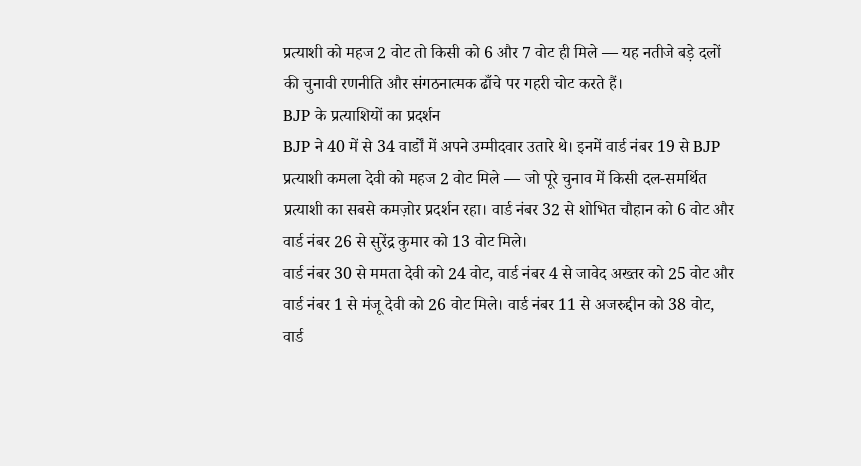प्रत्याशी को महज 2 वोट तो किसी को 6 और 7 वोट ही मिले — यह नतीजे बड़े दलों की चुनावी रणनीति और संगठनात्मक ढाँचे पर गहरी चोट करते हैं।
BJP के प्रत्याशियों का प्रदर्शन
BJP ने 40 में से 34 वार्डों में अपने उम्मीदवार उतारे थे। इनमें वार्ड नंबर 19 से BJP प्रत्याशी कमला देवी को महज 2 वोट मिले — जो पूरे चुनाव में किसी दल-समर्थित प्रत्याशी का सबसे कमज़ोर प्रदर्शन रहा। वार्ड नंबर 32 से शोभित चौहान को 6 वोट और वार्ड नंबर 26 से सुरेंद्र कुमार को 13 वोट मिले।
वार्ड नंबर 30 से ममता देवी को 24 वोट, वार्ड नंबर 4 से जावेद अख्तर को 25 वोट और वार्ड नंबर 1 से मंजू देवी को 26 वोट मिले। वार्ड नंबर 11 से अजरुद्दीन को 38 वोट, वार्ड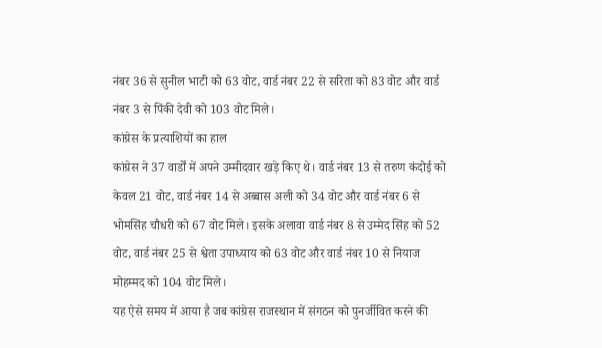नंबर 36 से सुनील भाटी को 63 वोट, वार्ड नंबर 22 से सरिता को 83 वोट और वार्ड नंबर 3 से पिंकी देवी को 103 वोट मिले।
कांग्रेस के प्रत्याशियों का हाल
कांग्रेस ने 37 वार्डों में अपने उम्मीदवार खड़े किए थे। वार्ड नंबर 13 से तरुण कंदोई को केवल 21 वोट, वार्ड नंबर 14 से अब्बास अली को 34 वोट और वार्ड नंबर 6 से भोमसिंह चौधरी को 67 वोट मिले। इसके अलावा वार्ड नंबर 8 से उम्मेद सिंह को 52 वोट, वार्ड नंबर 25 से श्वेता उपाध्याय को 63 वोट और वार्ड नंबर 10 से नियाज मोहम्मद को 104 वोट मिले।
यह ऐसे समय में आया है जब कांग्रेस राजस्थान में संगठन को पुनर्जीवित करने की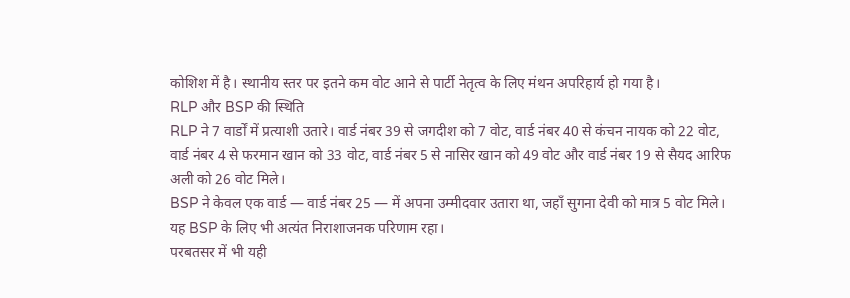कोशिश में है। स्थानीय स्तर पर इतने कम वोट आने से पार्टी नेतृत्व के लिए मंथन अपरिहार्य हो गया है।
RLP और BSP की स्थिति
RLP ने 7 वार्डों में प्रत्याशी उतारे। वार्ड नंबर 39 से जगदीश को 7 वोट, वार्ड नंबर 40 से कंचन नायक को 22 वोट, वार्ड नंबर 4 से फरमान खान को 33 वोट, वार्ड नंबर 5 से नासिर खान को 49 वोट और वार्ड नंबर 19 से सैयद आरिफ अली को 26 वोट मिले।
BSP ने केवल एक वार्ड — वार्ड नंबर 25 — में अपना उम्मीदवार उतारा था, जहाँ सुगना देवी को मात्र 5 वोट मिले। यह BSP के लिए भी अत्यंत निराशाजनक परिणाम रहा।
परबतसर में भी यही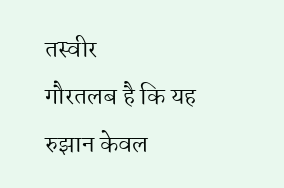तस्वीर
गौरतलब है कि यह रुझान केवल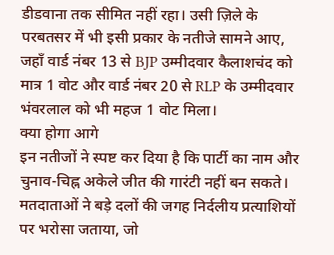डीडवाना तक सीमित नहीं रहा। उसी ज़िले के परबतसर में भी इसी प्रकार के नतीजे सामने आए, जहाँ वार्ड नंबर 13 से BJP उम्मीदवार कैलाशचंद को मात्र 1 वोट और वार्ड नंबर 20 से RLP के उम्मीदवार भंवरलाल को भी महज 1 वोट मिला।
क्या होगा आगे
इन नतीजों ने स्पष्ट कर दिया है कि पार्टी का नाम और चुनाव-चिह्न अकेले जीत की गारंटी नहीं बन सकते। मतदाताओं ने बड़े दलों की जगह निर्दलीय प्रत्याशियों पर भरोसा जताया, जो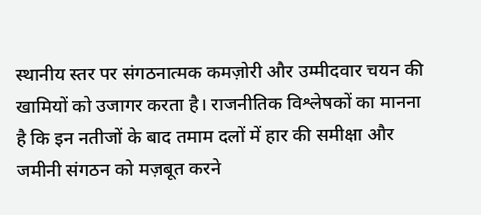स्थानीय स्तर पर संगठनात्मक कमज़ोरी और उम्मीदवार चयन की खामियों को उजागर करता है। राजनीतिक विश्लेषकों का मानना है कि इन नतीजों के बाद तमाम दलों में हार की समीक्षा और जमीनी संगठन को मज़बूत करने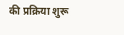की प्रक्रिया शुरू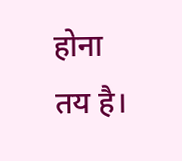होना तय है।